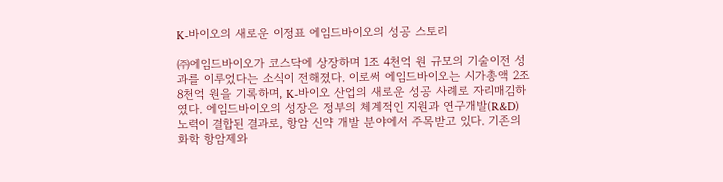K-바이오의 새로운 이정표 에임드바이오의 성공 스토리

㈜에임드바이오가 코스닥에 상장하며 1조 4천억 원 규모의 기술이전 성과를 이루었다는 소식이 전해졌다. 이로써 에임드바이오는 시가총액 2조 8천억 원을 기록하며, K-바이오 산업의 새로운 성공 사례로 자리매김하였다. 에임드바이오의 성장은 정부의 체계적인 지원과 연구개발(R&D) 노력이 결합된 결과로, 항암 신약 개발 분야에서 주목받고 있다. 기존의 화학 항암제와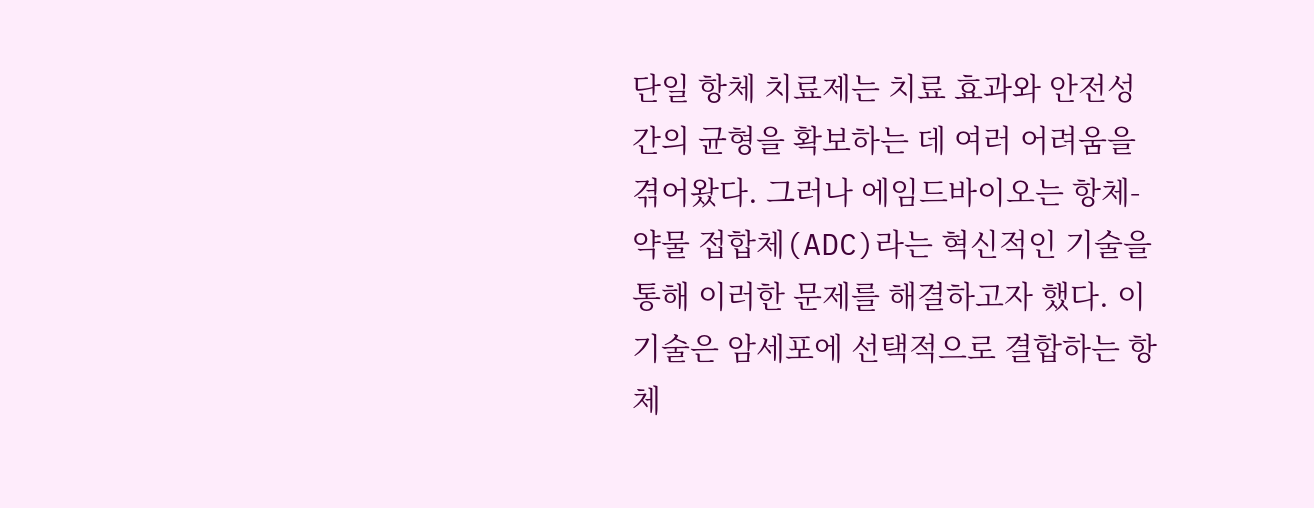단일 항체 치료제는 치료 효과와 안전성 간의 균형을 확보하는 데 여러 어려움을 겪어왔다. 그러나 에임드바이오는 항체-약물 접합체(ADC)라는 혁신적인 기술을 통해 이러한 문제를 해결하고자 했다. 이 기술은 암세포에 선택적으로 결합하는 항체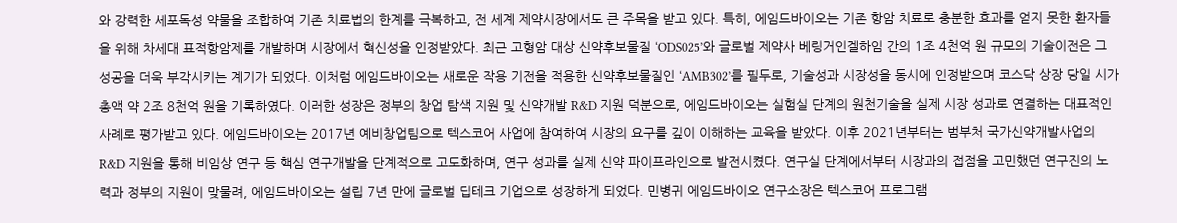와 강력한 세포독성 약물을 조합하여 기존 치료법의 한계를 극복하고, 전 세계 제약시장에서도 큰 주목을 받고 있다. 특히, 에임드바이오는 기존 항암 치료로 충분한 효과를 얻지 못한 환자들을 위해 차세대 표적항암제를 개발하며 시장에서 혁신성을 인정받았다. 최근 고형암 대상 신약후보물질 ‘ODS025’와 글로벌 제약사 베링거인겔하임 간의 1조 4천억 원 규모의 기술이전은 그 성공을 더욱 부각시키는 계기가 되었다. 이처럼 에임드바이오는 새로운 작용 기전을 적용한 신약후보물질인 ‘AMB302’를 필두로, 기술성과 시장성을 동시에 인정받으며 코스닥 상장 당일 시가총액 약 2조 8천억 원을 기록하였다. 이러한 성장은 정부의 창업 탐색 지원 및 신약개발 R&D 지원 덕분으로, 에임드바이오는 실험실 단계의 원천기술을 실제 시장 성과로 연결하는 대표적인 사례로 평가받고 있다. 에임드바이오는 2017년 예비창업팀으로 텍스코어 사업에 참여하여 시장의 요구를 깊이 이해하는 교육을 받았다. 이후 2021년부터는 범부처 국가신약개발사업의 R&D 지원을 통해 비임상 연구 등 핵심 연구개발을 단계적으로 고도화하며, 연구 성과를 실제 신약 파이프라인으로 발전시켰다. 연구실 단계에서부터 시장과의 접점을 고민했던 연구진의 노력과 정부의 지원이 맞물려, 에임드바이오는 설립 7년 만에 글로벌 딥테크 기업으로 성장하게 되었다. 민병귀 에임드바이오 연구소장은 텍스코어 프로그램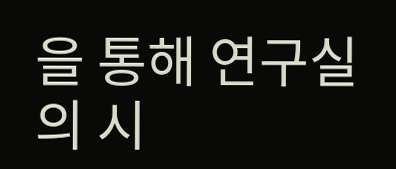을 통해 연구실의 시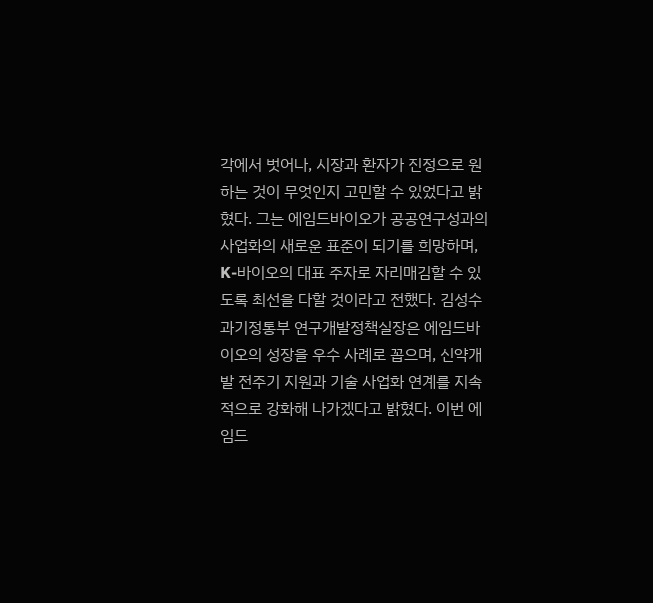각에서 벗어나, 시장과 환자가 진정으로 원하는 것이 무엇인지 고민할 수 있었다고 밝혔다. 그는 에임드바이오가 공공연구성과의 사업화의 새로운 표준이 되기를 희망하며, K-바이오의 대표 주자로 자리매김할 수 있도록 최선을 다할 것이라고 전했다. 김성수 과기정통부 연구개발정책실장은 에임드바이오의 성장을 우수 사례로 꼽으며, 신약개발 전주기 지원과 기술 사업화 연계를 지속적으로 강화해 나가겠다고 밝혔다. 이번 에임드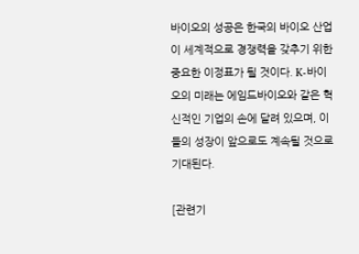바이오의 성공은 한국의 바이오 산업이 세계적으로 경쟁력을 갖추기 위한 중요한 이정표가 될 것이다. K-바이오의 미래는 에임드바이오와 같은 혁신적인 기업의 손에 달려 있으며, 이들의 성장이 앞으로도 계속될 것으로 기대된다.

[관련기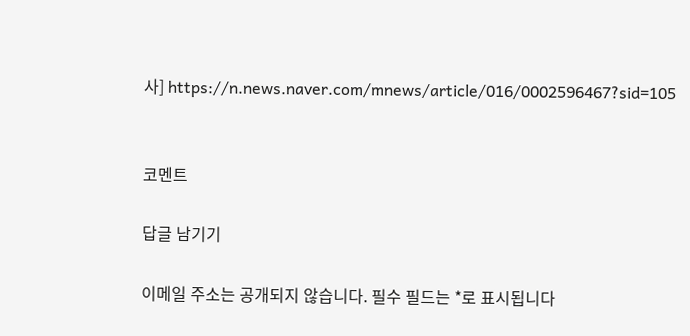사] https://n.news.naver.com/mnews/article/016/0002596467?sid=105


코멘트

답글 남기기

이메일 주소는 공개되지 않습니다. 필수 필드는 *로 표시됩니다